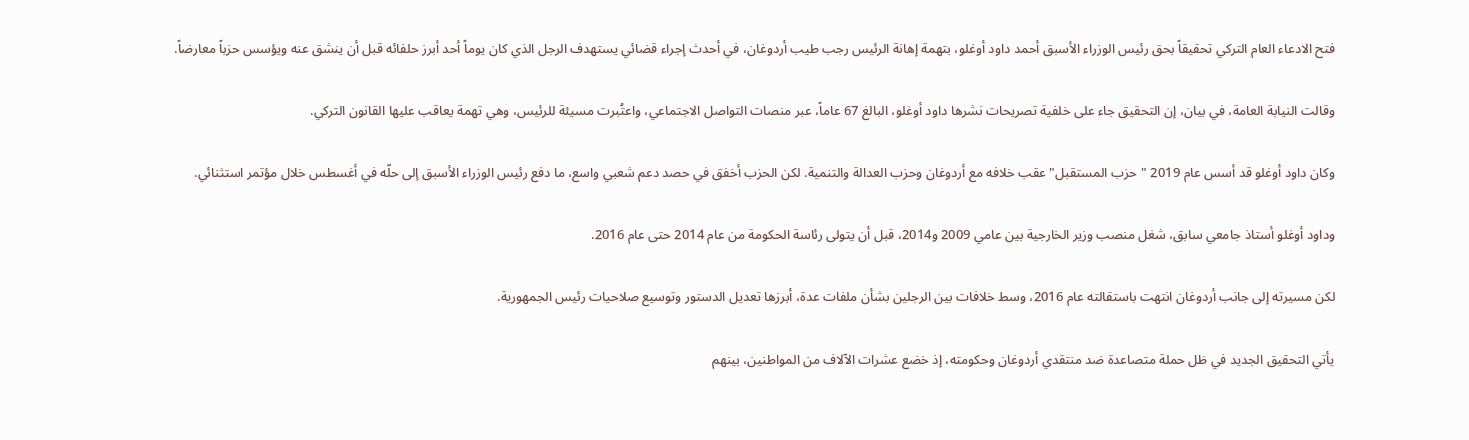فتح الادعاء العام التركي تحقيقاً بحق رئيس الوزراء الأسبق أحمد داود أوغلو، بتهمة إهانة الرئيس رجب طيب أردوغان، في أحدث إجراء قضائي يستهدف الرجل الذي كان يوماً أحد أبرز حلفائه قبل أن ينشق عنه ويؤسس حزباً معارضاً.

وقالت النيابة العامة، في بيان، إن التحقيق جاء على خلفية تصريحات نشرها داود أوغلو، البالغ 67 عاماً، عبر منصات التواصل الاجتماعي، واعتُبرت مسيئة للرئيس، وهي تهمة يعاقب عليها القانون التركي.

وكان داود أوغلو قد أسس عام 2019 "حزب المستقبل" عقب خلافه مع أردوغان وحزب العدالة والتنمية. لكن الحزب أخفق في حصد دعم شعبي واسع، ما دفع رئيس الوزراء الأسبق إلى حلّه في أغسطس خلال مؤتمر استثنائي.

وداود أوغلو أستاذ جامعي سابق، شغل منصب وزير الخارجية بين عامي 2009 و2014، قبل أن يتولى رئاسة الحكومة من عام 2014 حتى عام 2016.

لكن مسيرته إلى جانب أردوغان انتهت باستقالته عام 2016، وسط خلافات بين الرجلين بشأن ملفات عدة، أبرزها تعديل الدستور وتوسيع صلاحيات رئيس الجمهورية.

يأتي التحقيق الجديد في ظل حملة متصاعدة ضد منتقدي أردوغان وحكومته، إذ خضع عشرات الآلاف من المواطنين، بينهم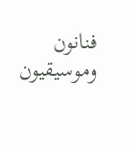فنانون وموسيقيون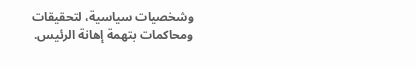وشخصيات سياسية، لتحقيقات ومحاكمات بتهمة إهانة الرئيس.